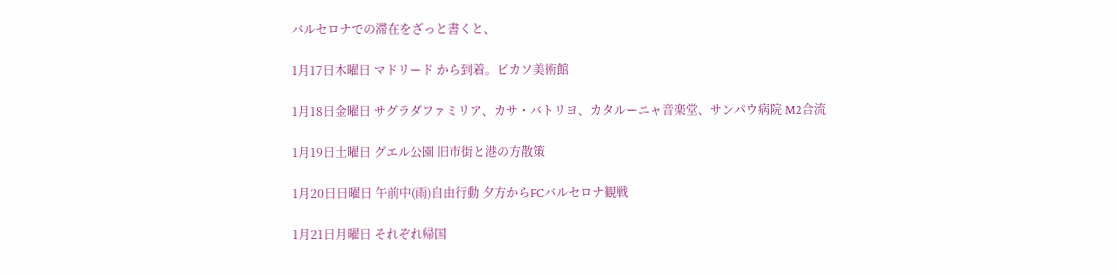バルセロナでの滞在をざっと書くと、

1月17日木曜日 マドリード から到着。ピカソ美術館

1月18日金曜日 サグラダファミリア、カサ・バトリヨ、カタルーニャ音楽堂、サンパウ病院 M2合流

1月19日土曜日 グエル公園 旧市街と港の方散策

1月20日日曜日 午前中(雨)自由行動 夕方からFCバルセロナ観戦

1月21日月曜日 それぞれ帰国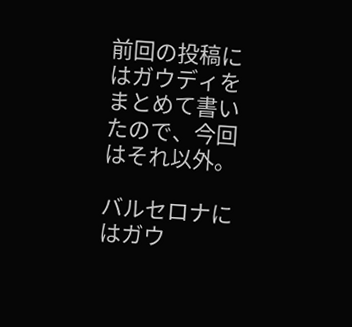前回の投稿にはガウディをまとめて書いたので、今回はそれ以外。

バルセロナにはガウ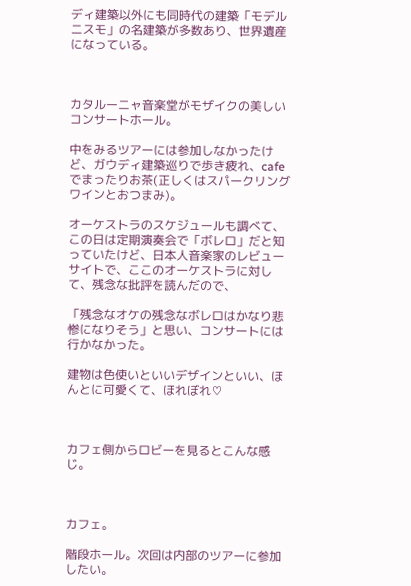ディ建築以外にも同時代の建築「モデルニスモ」の名建築が多数あり、世界遺産になっている。



カタルーニャ音楽堂がモザイクの美しいコンサートホール。

中をみるツアーには参加しなかったけど、ガウディ建築巡りで歩き疲れ、cafeでまったりお茶(正しくはスパークリングワインとおつまみ)。

オーケストラのスケジュールも調べて、この日は定期演奏会で「ボレロ」だと知っていたけど、日本人音楽家のレビューサイトで、ここのオーケストラに対して、残念な批評を読んだので、

「残念なオケの残念なボレロはかなり悲惨になりそう」と思い、コンサートには行かなかった。

建物は色使いといいデザインといい、ほんとに可愛くて、ほれぼれ♡



カフェ側からロビーを見るとこんな感じ。



カフェ。

階段ホール。次回は内部のツアーに参加したい。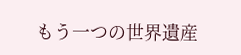もう一つの世界遺産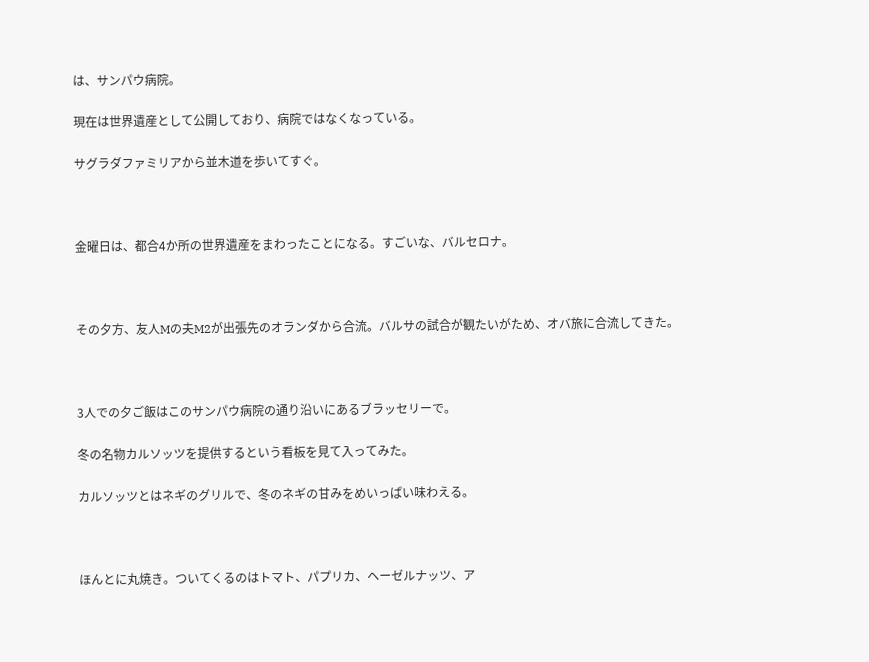は、サンパウ病院。

現在は世界遺産として公開しており、病院ではなくなっている。

サグラダファミリアから並木道を歩いてすぐ。



金曜日は、都合4か所の世界遺産をまわったことになる。すごいな、バルセロナ。



その夕方、友人Mの夫M2が出張先のオランダから合流。バルサの試合が観たいがため、オバ旅に合流してきた。



3人での夕ご飯はこのサンパウ病院の通り沿いにあるブラッセリーで。

冬の名物カルソッツを提供するという看板を見て入ってみた。

カルソッツとはネギのグリルで、冬のネギの甘みをめいっぱい味わえる。



ほんとに丸焼き。ついてくるのはトマト、パプリカ、ヘーゼルナッツ、ア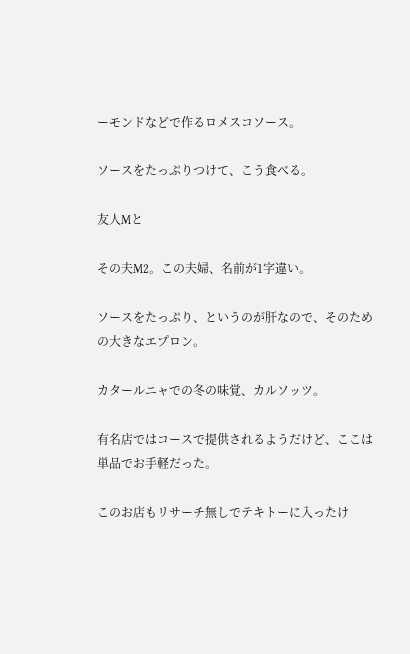ーモンドなどで作るロメスコソース。

ソースをたっぷりつけて、こう食べる。

友人Mと

その夫M2。この夫婦、名前が1字違い。

ソースをたっぷり、というのが肝なので、そのための大きなエプロン。

カタールニャでの冬の味覚、カルソッツ。

有名店ではコースで提供されるようだけど、ここは単品でお手軽だった。

このお店もリサーチ無しでテキトーに入ったけ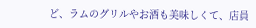ど、ラムのグリルやお酒も美味しくて、店員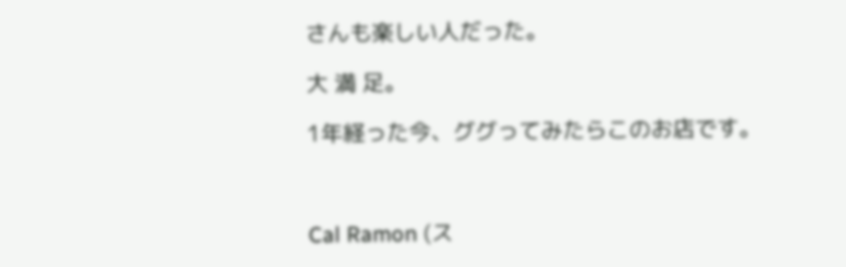さんも楽しい人だった。

大 満 足。

1年経った今、ググってみたらこのお店です。



Cal Ramon (ス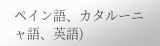ペイン語、カタルーニャ語、英語)